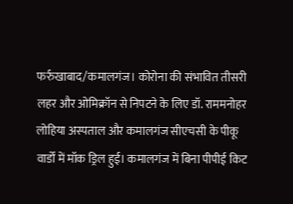फर्रुखाबाद/कमालगंज। कोरोना की संभावित तीसरी लहर और ओमिक्रॉन से निपटने के लिए डॉ. राममनोहर लोहिया अस्पताल और कमालगंज सीएचसी के पीकू वार्डों में मॉक ड्रिल हुई। कमालगंज में बिना पीपीई किट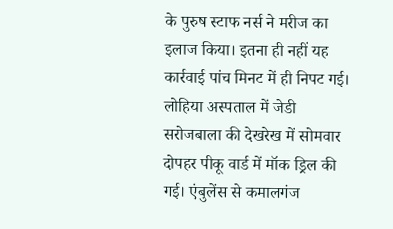के पुरुष स्टाफ नर्स ने मरीज का इलाज किया। इतना ही नहीं यह कार्रवाई पांच मिनट में ही निपट गई।
लोहिया अस्पताल में जेडी सरोजबाला की देखरेख में सोमवार दोपहर पीकू वार्ड में मॉक ड्रिल की गई। एंबुलेंस से कमालगंज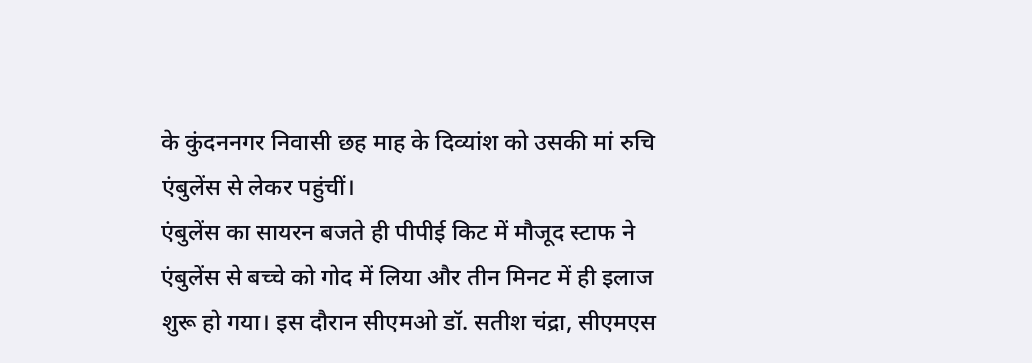के कुंदननगर निवासी छह माह के दिव्यांश को उसकी मां रुचि एंबुलेंस से लेकर पहुंचीं।
एंबुलेंस का सायरन बजते ही पीपीई किट में मौजूद स्टाफ ने एंबुलेंस से बच्चे को गोद में लिया और तीन मिनट में ही इलाज शुरू हो गया। इस दौरान सीएमओ डॉ. सतीश चंद्रा, सीएमएस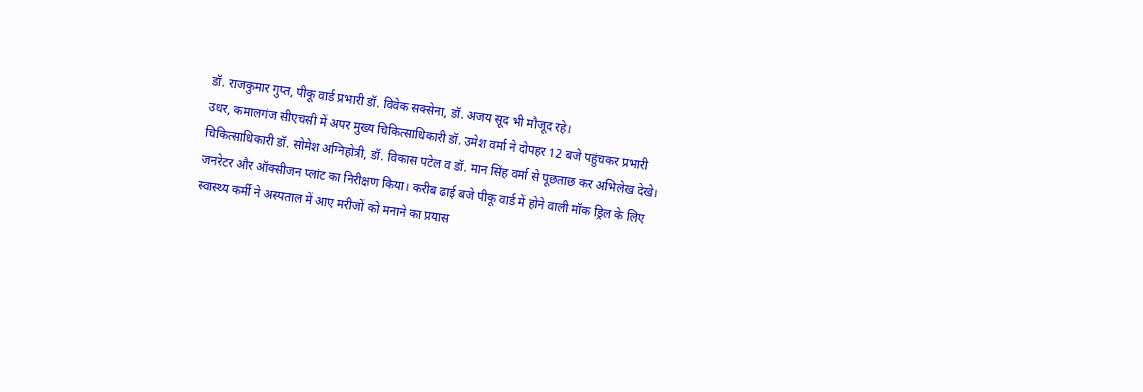डॉ. राजकुमार गुप्त, पीकू वार्ड प्रभारी डॉ. विवेक सक्सेना, डॉ. अजय सूद भी मौजूद रहे।
उधर, कमालगंज सीएचसी में अपर मुख्य चिकित्साधिकारी डॉ. उमेश वर्मा ने दोपहर 12 बजे पहुंचकर प्रभारी चिकित्साधिकारी डॉ. सोमेश अग्निहोत्री, डॉ. विकास पटेल व डॉ. मान सिंह वर्मा से पूछताछ कर अभिलेख देखे।
जनरेटर और ऑक्सीजन प्लांट का निरीक्षण किया। करीब ढाई बजे पीकू वार्ड में होने वाली मॉक ड्रिल के लिए स्वास्थ्य कर्मी ने अस्पताल में आए मरीजों को मनाने का प्रयास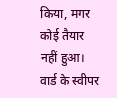किया, मगर कोई तैयार नहीं हुआ। वार्ड के स्वीपर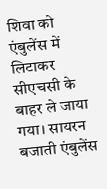शिवा को एंबुलेंस में लिटाकर सीएचसी के बाहर ले जाया गया। सायरन बजाती एंबुलेंस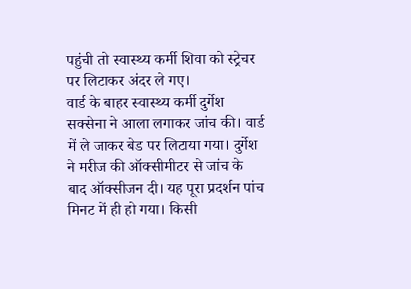पहुंची तो स्वास्थ्य कर्मी शिवा को स्ट्रेचर पर लिटाकर अंदर ले गए।
वार्ड के बाहर स्वास्थ्य कर्मी दुर्गेश सक्सेना ने आला लगाकर जांच की। वार्ड में ले जाकर बेड पर लिटाया गया। दुर्गेश ने मरीज की ऑक्सीमीटर से जांच के बाद ऑक्सीजन दी। यह पूरा प्रदर्शन पांच मिनट में ही हो गया। किसी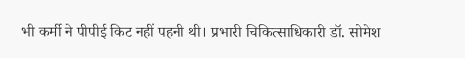भी कर्मी ने पीपीई किट नहीं पहनी थी। प्रभारी चिकित्साधिकारी डॉ. सोमेश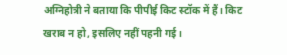अग्निहोत्री ने बताया कि पीपीई किट स्टॉक में हैं। किट खराब न हो, इसलिए नहीं पहनी गई।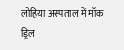लोहिया अस्पताल में मॉक ड्रिल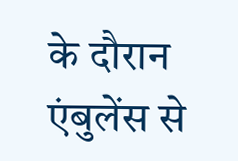के दौरान एंबुलेंस से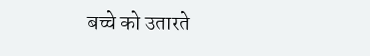बच्चे को उतारते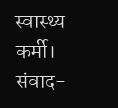स्वास्थ्य कर्मी। संवाद-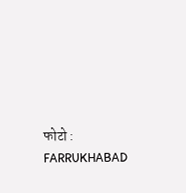फोटो : FARRUKHABAD